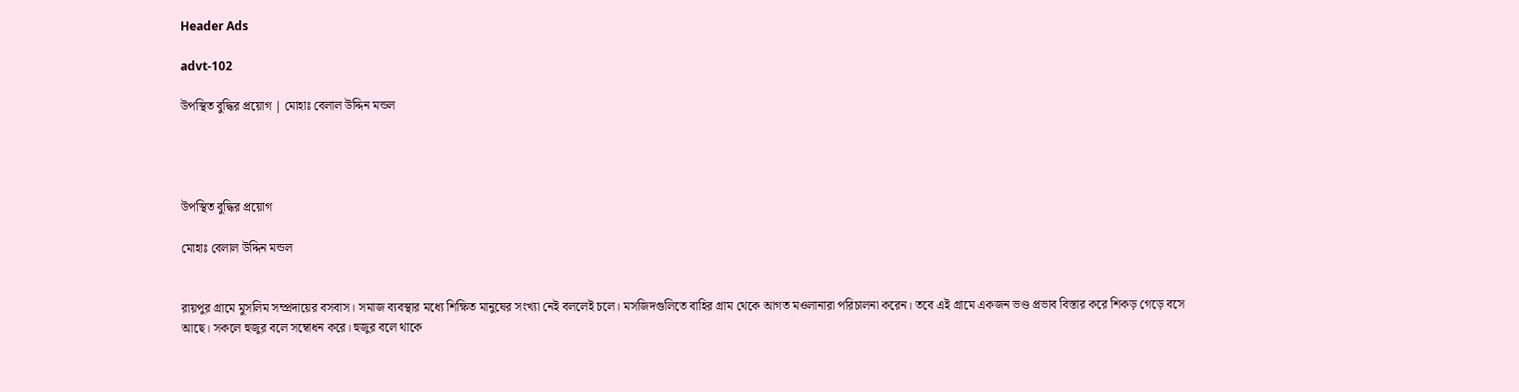Header Ads

advt-102

উপস্থিত বুদ্ধির প্রয়োগ | মোহাঃ বেলাল উদ্দিন মন্ডল




উপস্থিত বুদ্ধির প্রয়োগ

মোহাঃ বেলাল উদ্দিন মন্ডল


রায়পুর গ্রামে মুসলিম সম্প্রদায়ের বসবাস। সমাজ ব্যবস্থার মধ্যে শিক্ষিত মানুষের সংখ্যা নেই বললেই চলে। মসজিদগুলিতে বাহির গ্রাম থেকে আগত মওলানারা পরিচালনা করেন। তবে এই গ্রামে একজন ভণ্ড প্রভাব বিস্তার করে শিকড় গেড়ে বসে আছে। সকলে হুজুর বলে সম্বোধন করে। হুজুর বলে থাকে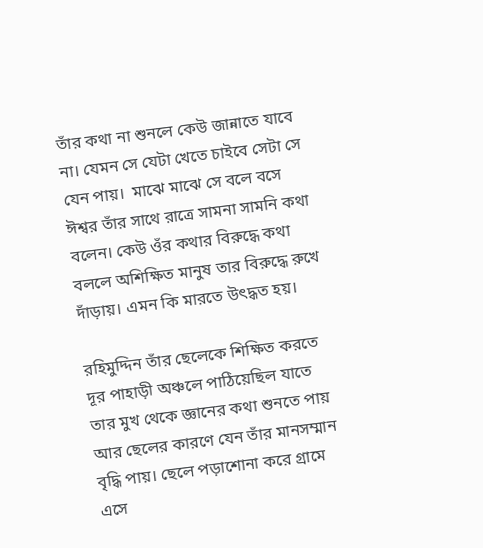তাঁর কথা না শুনলে কেউ জান্নাতে যাবে না। যেমন সে যেটা খেতে চাইবে সেটা সে যেন পায়।  মাঝে মাঝে সে বলে বসে ঈশ্বর তাঁর সাথে রাত্রে সামনা সামনি কথা বলেন। কেউ ওঁর কথার বিরুদ্ধে কথা বললে অশিক্ষিত মানুষ তার বিরুদ্ধে রুখে দাঁড়ায়। এমন কি মারতে উৎদ্ধত হয়।

রহিমুদ্দিন তাঁর ছেলেকে শিক্ষিত করতে দূর পাহাড়ী অঞ্চলে পাঠিয়েছিল যাতে তার মুখ থেকে জ্ঞানের কথা শুনতে পায় আর ছেলের কারণে যেন তাঁর মানসম্মান বৃদ্ধি পায়। ছেলে পড়াশোনা করে গ্রামে এসে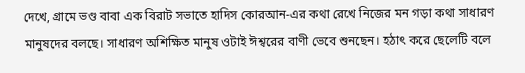দেখে, গ্রামে ভণ্ড বাবা এক বিরাট সভাতে হাদিস কোরআন-এর কথা রেখে নিজের মন গড়া কথা সাধারণ মানুষদের বলছে। সাধারণ অশিক্ষিত মানুষ ওটাই ঈশ্বরের বাণী ভেবে শুনছেন। হঠাৎ করে ছেলেটি বলে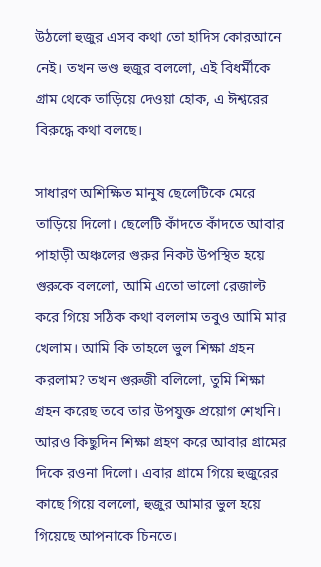উঠলো হুজুর এসব কথা তো হাদিস কোরআনে নেই। তখন ভণ্ড হুজুর বললো, এই বিধর্মীকে গ্রাম থেকে তাড়িয়ে দেওয়া হোক, এ ঈশ্বরের বিরুদ্ধে কথা বলছে।

সাধারণ অশিক্ষিত মানুষ ছেলেটিকে মেরে তাড়িয়ে দিলো। ছেলেটি কাঁদতে কাঁদতে আবার পাহাড়ী অঞ্চলের গুরুর নিকট উপস্থিত হয়ে গুরুকে বললো, আমি এতো ভালো রেজাল্ট করে গিয়ে সঠিক কথা বললাম তবুও আমি মার খেলাম। আমি কি তাহলে ভুল শিক্ষা গ্রহন করলাম? তখন গুরুজী বলিলো, তুমি শিক্ষা গ্রহন করেছ তবে তার উপযুক্ত প্রয়োগ শেখনি। আরও কিছুদিন শিক্ষা গ্রহণ করে আবার গ্রামের দিকে রওনা দিলো। এবার গ্রামে গিয়ে হুজুরের কাছে গিয়ে বললো, হুজুর আমার ভুল হয়ে গিয়েছে আপনাকে চিনতে।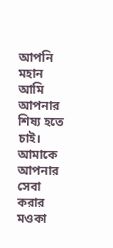আপনি মহান আমি আপনার শিষ্য হতে চাই। আমাকে আপনার সেবা করার মওকা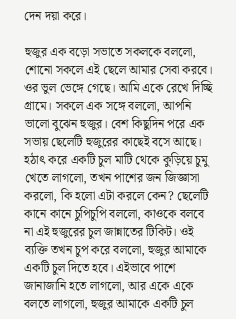দেন দয়া করে।

হুজুর এক বড়ো সভাতে সকলকে বললো, শোনো সকলে এই ছেলে আমার সেবা করবে। ওর ভুল ভেঙ্গে গেছে। আমি একে রেখে দিচ্ছি গ্রামে। সকলে এক সঙ্গে বললো, আপনি ভালো বুঝেন হুজুর। বেশ কিছুদিন পরে এক সভায় ছেলেটি হুজুরের কাছেই বসে আছে। হঠাৎ করে একটি চুল মাটি থেকে কুড়িয়ে চুমু খেতে লাগলো, তখন পাশের জন জিজ্ঞাসা করলো, কি হলো এটা করলে কেন? ছেলেটি  কানে কানে চুপিচুপি বললো, কাওকে বলবে না এই হুজুরের চুল জান্নাতের টিকিট। ওই ব্যক্তি তখন চুপ করে বললো, হুজুর আমাকে একটি চুল দিতে হবে। এইভাবে পাশে জানাজানি হতে লাগলো, আর একে একে বলতে লাগলো, হুজুর আমাকে একটি চুল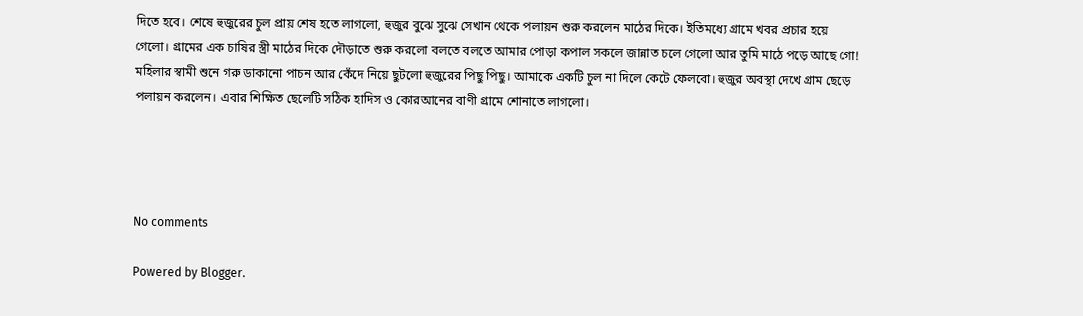দিতে হবে। শেষে হুজুরের চুল প্রায় শেষ হতে লাগলো, হুজুর বুঝে সুঝে সেখান থেকে পলায়ন শুরু করলেন মাঠের দিকে। ইতিমধ্যে গ্রামে খবর প্রচার হয়ে গেলো। গ্রামের এক চাষির স্ত্রী মাঠের দিকে দৌড়াতে শুরু করলো বলতে বলতে আমার পোড়া কপাল সকলে জান্নাত চলে গেলো আর তুমি মাঠে পড়ে আছে গো!  মহিলার স্বামী শুনে গরু ডাকানো পাচন আর কেঁদে নিয়ে ছুটলো হুজুরের পিছু পিছু। আমাকে একটি চুল না দিলে কেটে ফেলবো। হুজুর অবস্থা দেখে গ্রাম ছেড়ে পলায়ন করলেন। এবার শিক্ষিত ছেলেটি সঠিক হাদিস ও কোরআনের বাণী গ্রামে শোনাতে লাগলো।




No comments

Powered by Blogger.